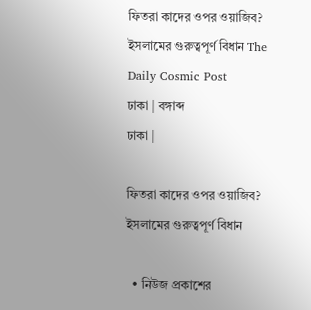ফিতরা কাদের ওপর ওয়াজিব? ইসলামের গুরুত্বপূর্ণ বিধান The Daily Cosmic Post
ঢাকা | বঙ্গাব্দ
ঢাকা |

ফিতরা কাদের ওপর ওয়াজিব? ইসলামের গুরুত্বপূর্ণ বিধান

  • নিউজ প্রকাশের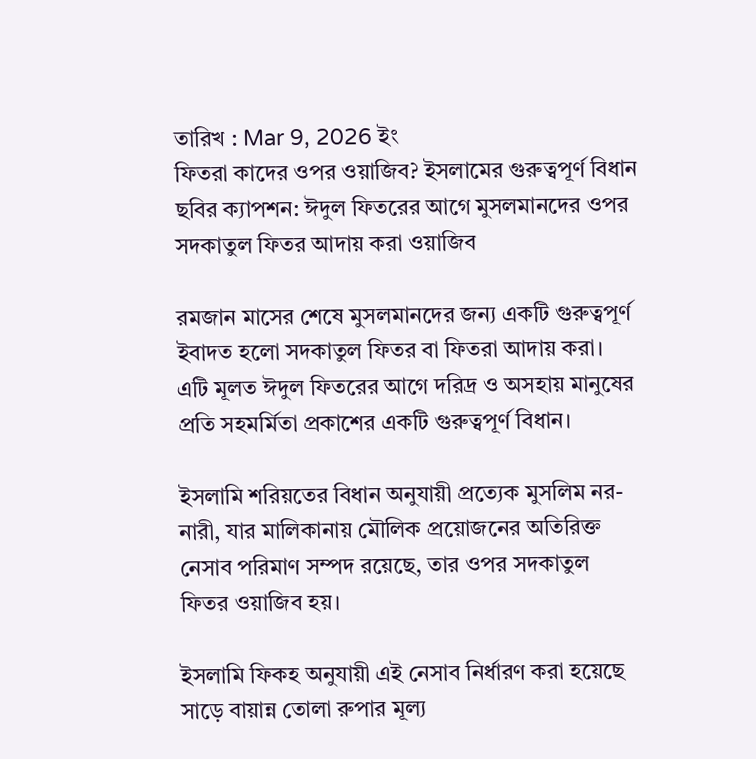তারিখ : Mar 9, 2026 ইং
ফিতরা কাদের ওপর ওয়াজিব? ইসলামের গুরুত্বপূর্ণ বিধান ছবির ক্যাপশন: ঈদুল ফিতরের আগে মুসলমানদের ওপর সদকাতুল ফিতর আদায় করা ওয়াজিব

রমজান মাসের শেষে মুসলমানদের জন্য একটি গুরুত্বপূর্ণ ইবাদত হলো সদকাতুল ফিতর বা ফিতরা আদায় করা। এটি মূলত ঈদুল ফিতরের আগে দরিদ্র ও অসহায় মানুষের প্রতি সহমর্মিতা প্রকাশের একটি গুরুত্বপূর্ণ বিধান।

ইসলামি শরিয়তের বিধান অনুযায়ী প্রত্যেক মুসলিম নর-নারী, যার মালিকানায় মৌলিক প্রয়োজনের অতিরিক্ত নেসাব পরিমাণ সম্পদ রয়েছে, তার ওপর সদকাতুল ফিতর ওয়াজিব হয়।

ইসলামি ফিকহ অনুযায়ী এই নেসাব নির্ধারণ করা হয়েছে সাড়ে বায়ান্ন তোলা রুপার মূল্য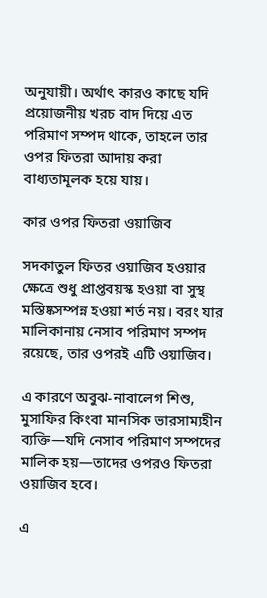অনুযায়ী। অর্থাৎ কারও কাছে যদি প্রয়োজনীয় খরচ বাদ দিয়ে এত পরিমাণ সম্পদ থাকে, তাহলে তার ওপর ফিতরা আদায় করা বাধ্যতামূলক হয়ে যায়।

কার ওপর ফিতরা ওয়াজিব

সদকাতুল ফিতর ওয়াজিব হওয়ার ক্ষেত্রে শুধু প্রাপ্তবয়স্ক হওয়া বা সুস্থ মস্তিষ্কসম্পন্ন হওয়া শর্ত নয়। বরং যার মালিকানায় নেসাব পরিমাণ সম্পদ রয়েছে, তার ওপরই এটি ওয়াজিব।

এ কারণে অবুঝ-নাবালেগ শিশু, মুসাফির কিংবা মানসিক ভারসাম্যহীন ব্যক্তি—যদি নেসাব পরিমাণ সম্পদের মালিক হয়—তাদের ওপরও ফিতরা ওয়াজিব হবে।

এ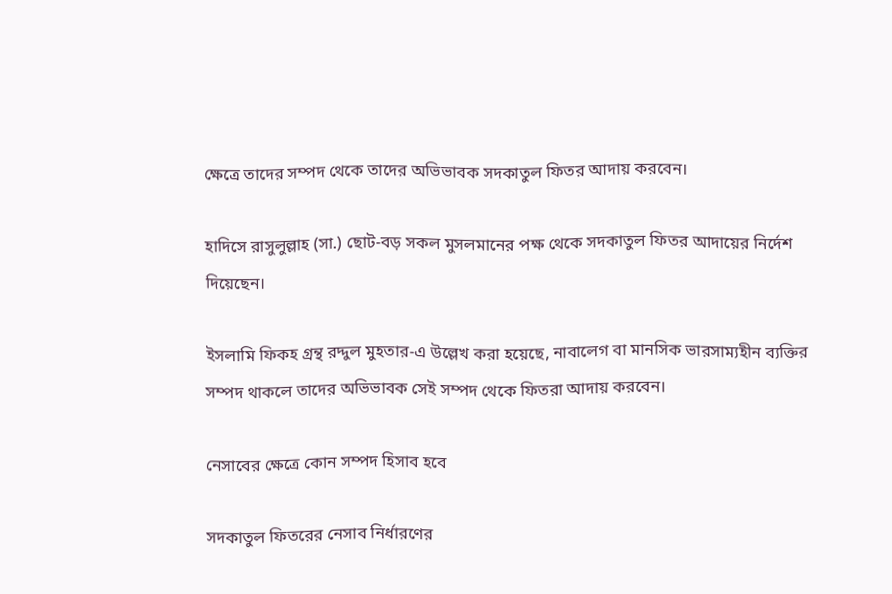ক্ষেত্রে তাদের সম্পদ থেকে তাদের অভিভাবক সদকাতুল ফিতর আদায় করবেন।

হাদিসে রাসুলুল্লাহ (সা.) ছোট-বড় সকল মুসলমানের পক্ষ থেকে সদকাতুল ফিতর আদায়ের নির্দেশ দিয়েছেন।

ইসলামি ফিকহ গ্রন্থ রদ্দুল মুহতার-এ উল্লেখ করা হয়েছে, নাবালেগ বা মানসিক ভারসাম্যহীন ব্যক্তির সম্পদ থাকলে তাদের অভিভাবক সেই সম্পদ থেকে ফিতরা আদায় করবেন।

নেসাবের ক্ষেত্রে কোন সম্পদ হিসাব হবে

সদকাতুল ফিতরের নেসাব নির্ধারণের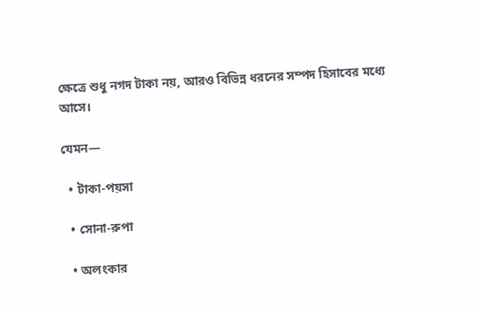ক্ষেত্রে শুধু নগদ টাকা নয়, আরও বিভিন্ন ধরনের সম্পদ হিসাবের মধ্যে আসে।

যেমন—

  • টাকা-পয়সা

  • সোনা-রুপা

  • অলংকার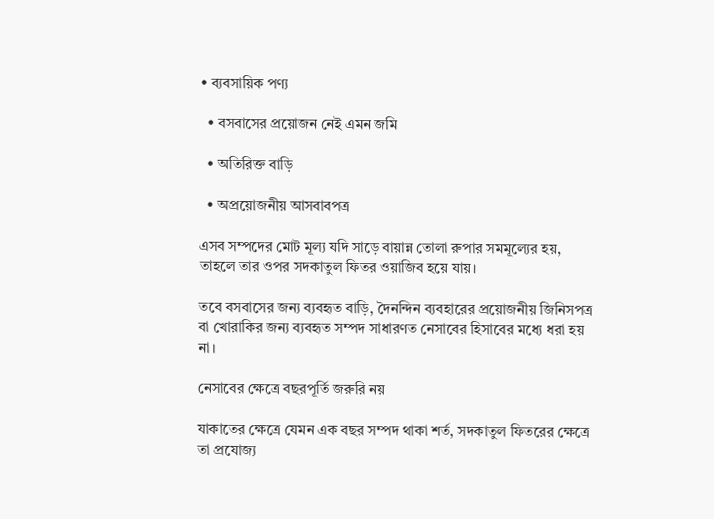• ব্যবসায়িক পণ্য

  • বসবাসের প্রয়োজন নেই এমন জমি

  • অতিরিক্ত বাড়ি

  • অপ্রয়োজনীয় আসবাবপত্র

এসব সম্পদের মোট মূল্য যদি সাড়ে বায়ান্ন তোলা রুপার সমমূল্যের হয়, তাহলে তার ওপর সদকাতুল ফিতর ওয়াজিব হয়ে যায়।

তবে বসবাসের জন্য ব্যবহৃত বাড়ি, দৈনন্দিন ব্যবহারের প্রয়োজনীয় জিনিসপত্র বা খোরাকির জন্য ব্যবহৃত সম্পদ সাধারণত নেসাবের হিসাবের মধ্যে ধরা হয় না।

নেসাবের ক্ষেত্রে বছরপূর্তি জরুরি নয়

যাকাতের ক্ষেত্রে যেমন এক বছর সম্পদ থাকা শর্ত, সদকাতুল ফিতরের ক্ষেত্রে তা প্রযোজ্য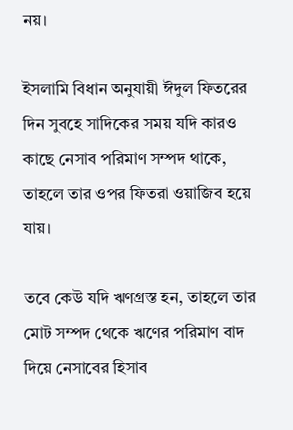নয়।

ইসলামি বিধান অনুযায়ী ঈদুল ফিতরের দিন সুবহে সাদিকের সময় যদি কারও কাছে নেসাব পরিমাণ সম্পদ থাকে, তাহলে তার ওপর ফিতরা ওয়াজিব হয়ে যায়।

তবে কেউ যদি ঋণগ্রস্ত হন, তাহলে তার মোট সম্পদ থেকে ঋণের পরিমাণ বাদ দিয়ে নেসাবের হিসাব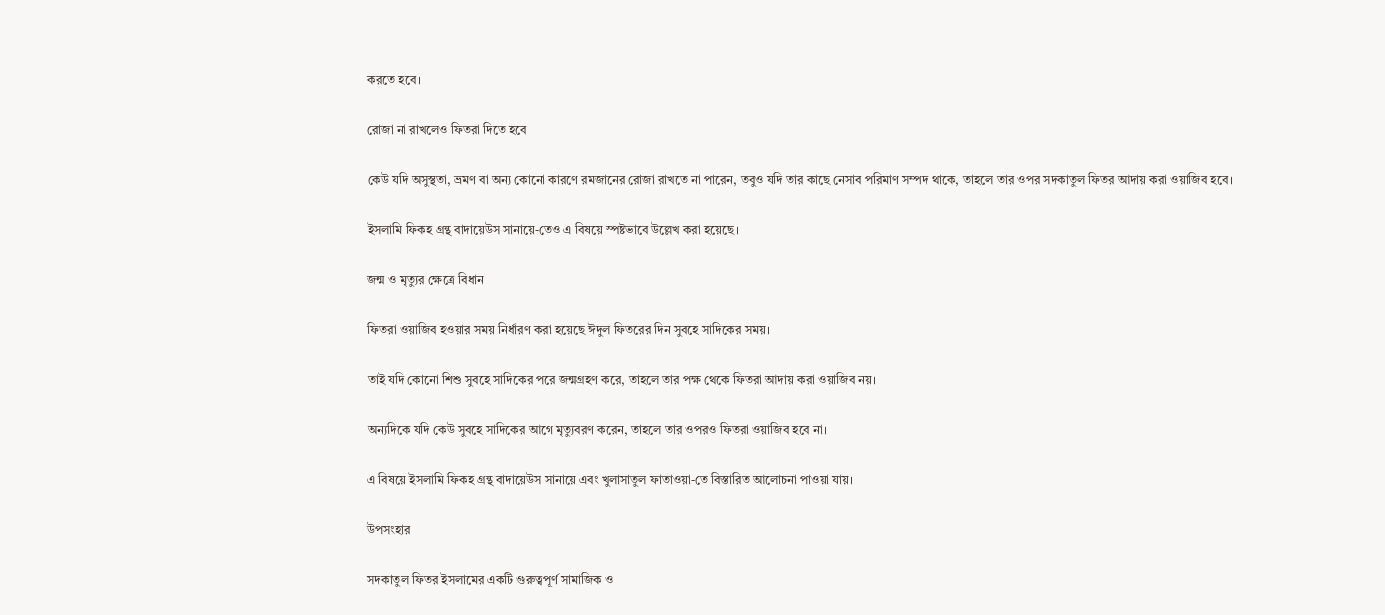করতে হবে।

রোজা না রাখলেও ফিতরা দিতে হবে

কেউ যদি অসুস্থতা, ভ্রমণ বা অন্য কোনো কারণে রমজানের রোজা রাখতে না পারেন, তবুও যদি তার কাছে নেসাব পরিমাণ সম্পদ থাকে, তাহলে তার ওপর সদকাতুল ফিতর আদায় করা ওয়াজিব হবে।

ইসলামি ফিকহ গ্রন্থ বাদায়েউস সানায়ে-তেও এ বিষয়ে স্পষ্টভাবে উল্লেখ করা হয়েছে।

জন্ম ও মৃত্যুর ক্ষেত্রে বিধান

ফিতরা ওয়াজিব হওয়ার সময় নির্ধারণ করা হয়েছে ঈদুল ফিতরের দিন সুবহে সাদিকের সময়।

তাই যদি কোনো শিশু সুবহে সাদিকের পরে জন্মগ্রহণ করে, তাহলে তার পক্ষ থেকে ফিতরা আদায় করা ওয়াজিব নয়।

অন্যদিকে যদি কেউ সুবহে সাদিকের আগে মৃত্যুবরণ করেন, তাহলে তার ওপরও ফিতরা ওয়াজিব হবে না।

এ বিষয়ে ইসলামি ফিকহ গ্রন্থ বাদায়েউস সানায়ে এবং খুলাসাতুল ফাতাওয়া-তে বিস্তারিত আলোচনা পাওয়া যায়।

উপসংহার

সদকাতুল ফিতর ইসলামের একটি গুরুত্বপূর্ণ সামাজিক ও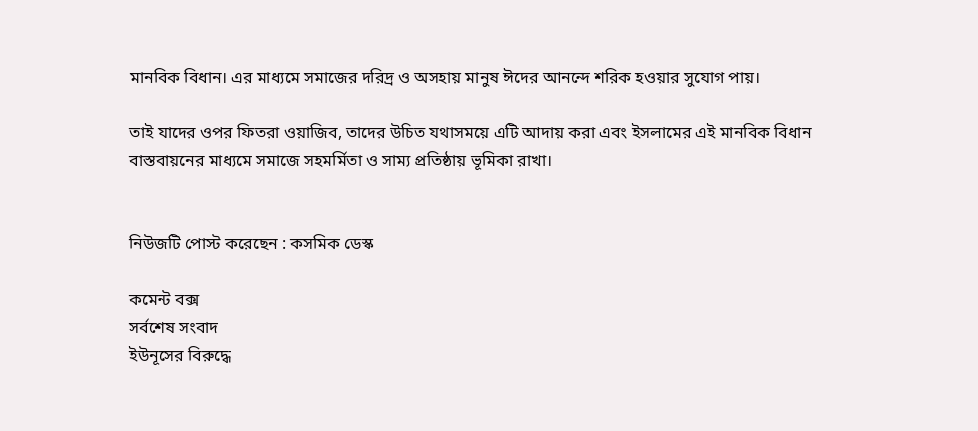মানবিক বিধান। এর মাধ্যমে সমাজের দরিদ্র ও অসহায় মানুষ ঈদের আনন্দে শরিক হওয়ার সুযোগ পায়।

তাই যাদের ওপর ফিতরা ওয়াজিব, তাদের উচিত যথাসময়ে এটি আদায় করা এবং ইসলামের এই মানবিক বিধান বাস্তবায়নের মাধ্যমে সমাজে সহমর্মিতা ও সাম্য প্রতিষ্ঠায় ভূমিকা রাখা।


নিউজটি পোস্ট করেছেন : কসমিক ডেস্ক

কমেন্ট বক্স
সর্বশেষ সংবাদ
ইউনূসের বিরুদ্ধে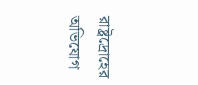রাষ্ট্রদ্রোহের অভিযোগ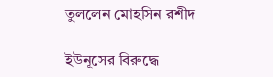তুললেন মোহসিন রশীদ

ইউনূসের বিরুদ্ধে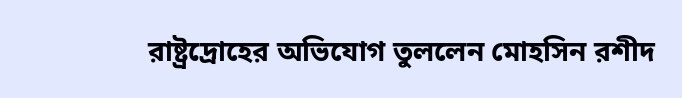রাষ্ট্রদ্রোহের অভিযোগ তুললেন মোহসিন রশীদ